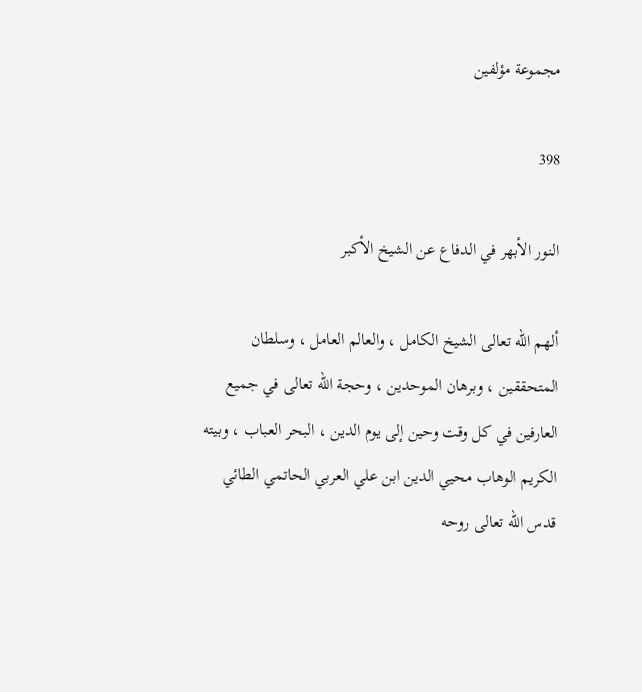مجموعة مؤلفين

398

النور الأبهر في الدفاع عن الشيخ الأكبر

ألهم اللّه تعالى الشيخ الكامل ، والعالم العامل ، وسلطان المتحققين ، وبرهان الموحدين ، وحجة اللّه تعالى في جميع العارفين في كل وقت وحين إلى يوم الدين ، البحر العباب ، وبيته الكريم الوهاب محيي الدين ابن علي العربي الحاتمي الطائي قدس اللّه تعالى روحه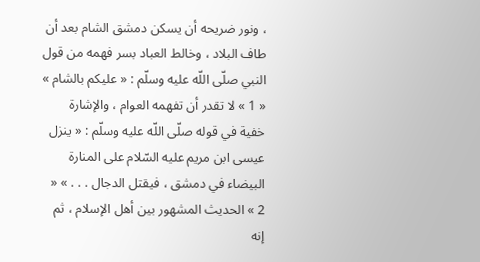، ونور ضريحه أن يسكن دمشق الشام بعد أن طاف البلاد ، وخالط العباد بسر فهمه من قول النبي صلّى اللّه عليه وسلّم : « عليكم بالشام » « 1 » لا تقدر أن تفهمه العوام ، والإشارة خفية في قوله صلّى اللّه عليه وسلّم : « ينزل عيسى ابن مريم عليه السّلام على المنارة البيضاء في دمشق ، فيقتل الدجال . . . » « 2 » الحديث المشهور بين أهل الإسلام ، ثم إنه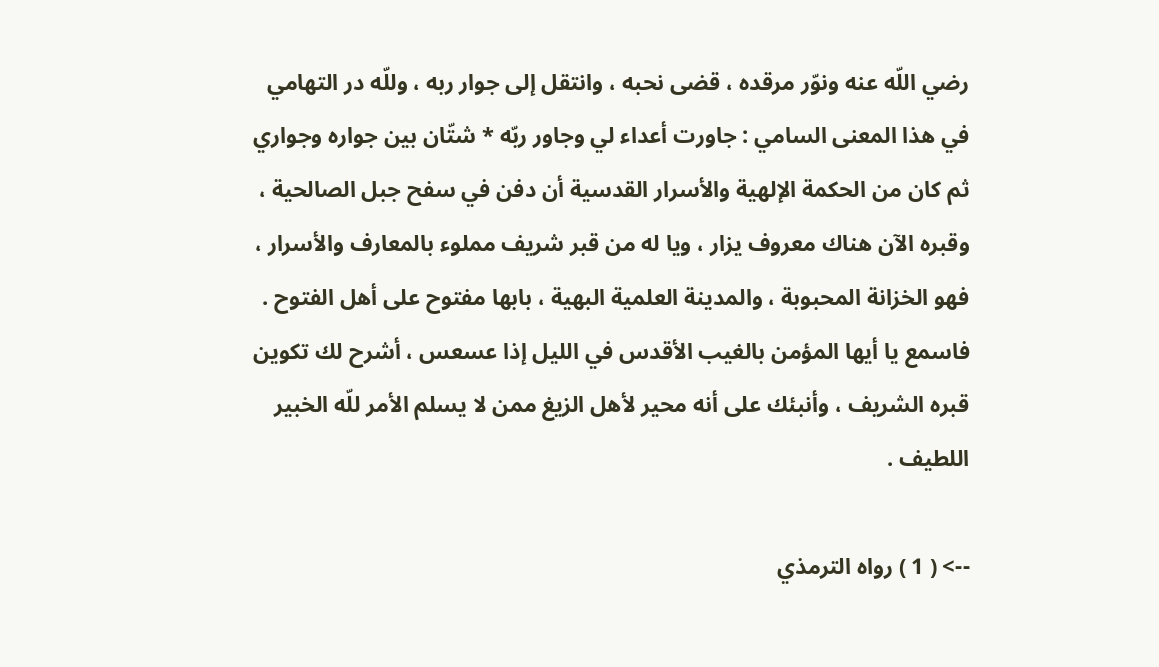رضي اللّه عنه ونوّر مرقده ، قضى نحبه ، وانتقل إلى جوار ربه ، وللّه در التهامي في هذا المعنى السامي : جاورت أعداء لي وجاور ربّه * شتّان بين جواره وجواري ثم كان من الحكمة الإلهية والأسرار القدسية أن دفن في سفح جبل الصالحية ، وقبره الآن هناك معروف يزار ، ويا له من قبر شريف مملوء بالمعارف والأسرار ، فهو الخزانة المحبوبة ، والمدينة العلمية البهية ، بابها مفتوح على أهل الفتوح . فاسمع يا أيها المؤمن بالغيب الأقدس في الليل إذا عسعس ، أشرح لك تكوين قبره الشريف ، وأنبئك على أنه محير لأهل الزيغ ممن لا يسلم الأمر للّه الخبير اللطيف .

--> ( 1 ) رواه الترمذي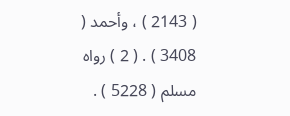( 2143 ) ، وأحمد ( 3408 ) . ( 2 ) رواه مسلم ( 5228 ) .